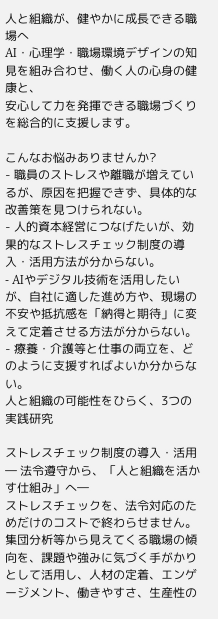人と組織が、健やかに成長できる職場へ
AI・心理学・職場環境デザインの知見を組み合わせ、働く人の心身の健康と、
安心して力を発揮できる職場づくりを総合的に支援します。

こんなお悩みありませんか?
- 職員のストレスや離職が増えているが、原因を把握できず、具体的な改善策を見つけられない。
- 人的資本経営につなげたいが、効果的なストレスチェック制度の導入・活用方法が分からない。
- AIやデジタル技術を活用したいが、自社に適した進め方や、現場の不安や抵抗感を「納得と期待」に変えて定着させる方法が分からない。
- 療養・介護等と仕事の両立を、どのように支援すればよいか分からない。
人と組織の可能性をひらく、3つの実践研究

ストレスチェック制度の導入・活用
― 法令遵守から、「人と組織を活かす仕組み」へ―
ストレスチェックを、法令対応のためだけのコストで終わらせません。集団分析等から見えてくる職場の傾向を、課題や強みに気づく手がかりとして活用し、人材の定着、エンゲージメント、働きやすさ、生産性の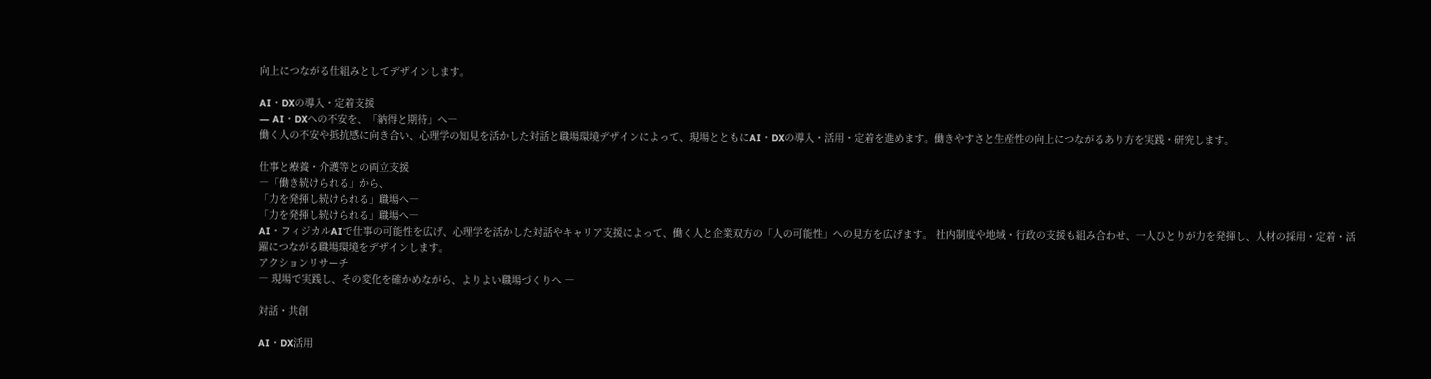向上につながる仕組みとしてデザインします。

AI・DXの導入・定着支援
― AI・DXへの不安を、「納得と期待」へ―
働く人の不安や抵抗感に向き合い、心理学の知見を活かした対話と職場環境デザインによって、現場とともにAI・DXの導入・活用・定着を進めます。働きやすさと生産性の向上につながるあり方を実践・研究します。

仕事と療養・介護等との両立支援
―「働き続けられる」から、
「力を発揮し続けられる」職場へ―
「力を発揮し続けられる」職場へ―
AI・フィジカルAIで仕事の可能性を広げ、心理学を活かした対話やキャリア支援によって、働く人と企業双方の「人の可能性」への見方を広げます。 社内制度や地域・行政の支援も組み合わせ、一人ひとりが力を発揮し、人材の採用・定着・活躍につながる職場環境をデザインします。
アクションリサーチ
― 現場で実践し、その変化を確かめながら、よりよい職場づくりへ ―

対話・共創

AI・DX活用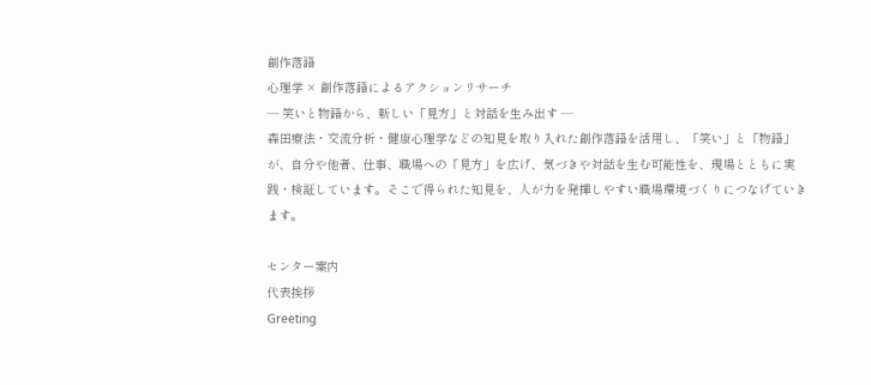創作落語
心理学 × 創作落語によるアクションリサーチ
― 笑いと物語から、新しい「見方」と対話を生み出す ―
森田療法・交流分析・健康心理学などの知見を取り入れた創作落語を活用し、「笑い」と「物語」が、自分や他者、仕事、職場への「見方」を広げ、気づきや対話を生む可能性を、現場とともに実践・検証しています。そこで得られた知見を、人が力を発揮しやすい職場環境づくりにつなげていきます。

センター案内
代表挨拶
Greeting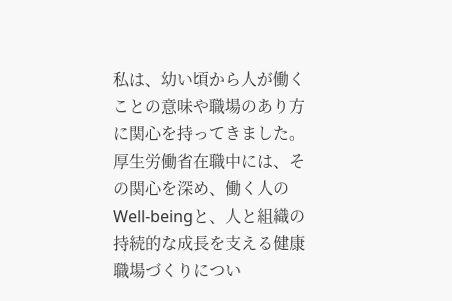私は、幼い頃から人が働くことの意味や職場のあり方に関心を持ってきました。厚生労働省在職中には、その関心を深め、働く人のWell-beingと、人と組織の持続的な成長を支える健康職場づくりについ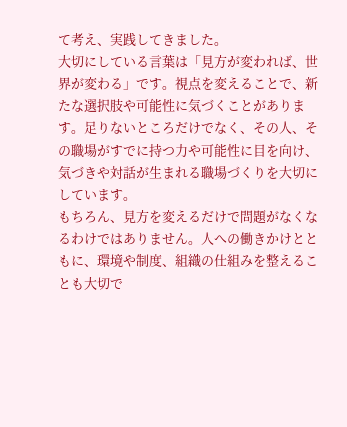て考え、実践してきました。
大切にしている言葉は「見方が変われば、世界が変わる」です。視点を変えることで、新たな選択肢や可能性に気づくことがあります。足りないところだけでなく、その人、その職場がすでに持つ力や可能性に目を向け、気づきや対話が生まれる職場づくりを大切にしています。
もちろん、見方を変えるだけで問題がなくなるわけではありません。人への働きかけとともに、環境や制度、組織の仕組みを整えることも大切で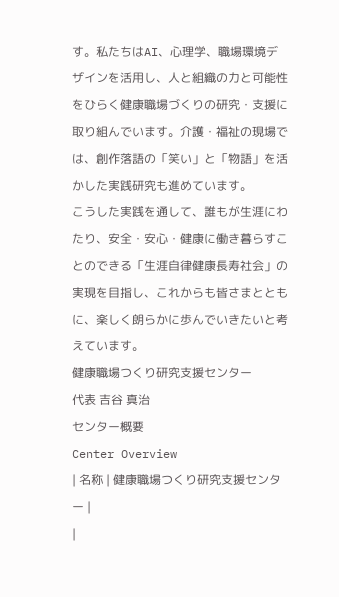す。私たちはAI、心理学、職場環境デザインを活用し、人と組織の力と可能性をひらく健康職場づくりの研究・支援に取り組んでいます。介護・福祉の現場では、創作落語の「笑い」と「物語」を活かした実践研究も進めています。
こうした実践を通して、誰もが生涯にわたり、安全・安心・健康に働き暮らすことのできる「生涯自律健康長寿社会」の実現を目指し、これからも皆さまとともに、楽しく朗らかに歩んでいきたいと考えています。
健康職場つくり研究支援センター
代表 吉谷 真治
センター概要
Center Overview
| 名称 | 健康職場つくり研究支援センター |
|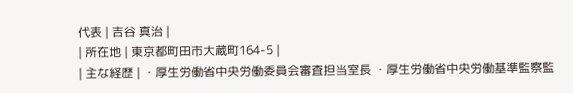代表 | 吉谷 真治 |
| 所在地 | 東京都町田市大蔵町164-5 |
| 主な経歴 | ・厚生労働省中央労働委員会審査担当室長 ・厚生労働省中央労働基準監察監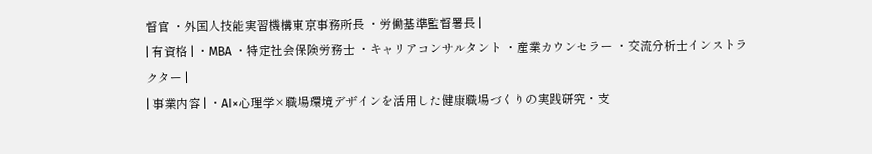督官 ・外国人技能実習機構東京事務所長 ・労働基準監督署長 |
| 有資格 | ・MBA ・特定社会保険労務士 ・キャリアコンサルタント ・産業カウンセラー ・交流分析士インストラクター |
| 事業内容 | ・AI×心理学×職場環境デザインを活用した健康職場づくりの実践研究・支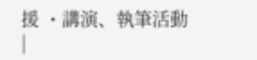援 ・講演、執筆活動 |